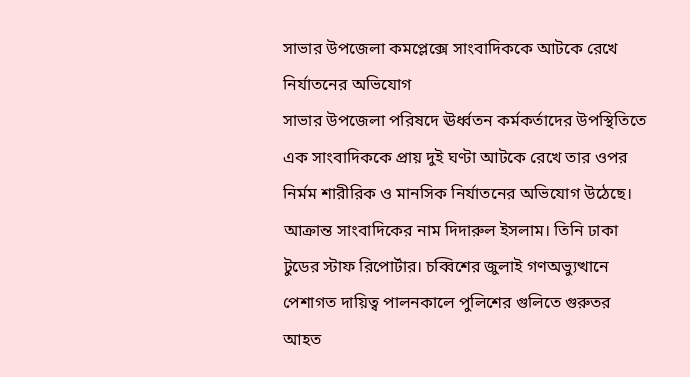সাভার উপজেলা কমপ্লেক্সে সাংবাদিককে আটকে রেখে নির্যাতনের অভিযোগ
সাভার উপজেলা পরিষদে ঊর্ধ্বতন কর্মকর্তাদের উপস্থিতিতে এক সাংবাদিককে প্রায় দুই ঘণ্টা আটকে রেখে তার ওপর নির্মম শারীরিক ও মানসিক নির্যাতনের অভিযোগ উঠেছে। আক্রান্ত সাংবাদিকের নাম দিদারুল ইসলাম। তিনি ঢাকা টুডের স্টাফ রিপোর্টার। চব্বিশের জুলাই গণঅভ্যুত্থানে পেশাগত দায়িত্ব পালনকালে পুলিশের গুলিতে গুরুতর আহত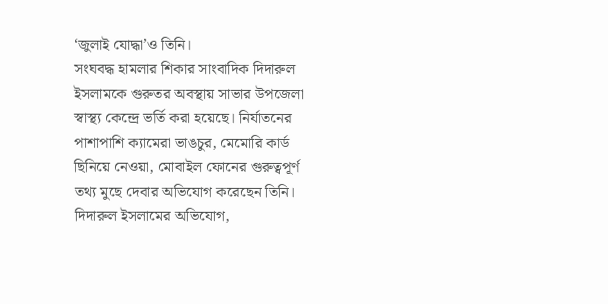‘জুলাই যোদ্ধা’ও তিনি।
সংঘবদ্ধ হামলার শিকার সাংবাদিক দিদারুল ইসলামকে গুরুতর অবস্থায় সাভার উপজেলা স্বাস্থ্য কেন্দ্রে ভর্তি করা হয়েছে। নির্যাতনের পাশাপাশি ক্যামেরা ভাঙচুর, মেমোরি কার্ড ছিনিয়ে নেওয়া, মোবাইল ফোনের গুরুত্বপূর্ণ তথ্য মুছে দেবার অভিযোগ করেছেন তিনি।
দিদারুল ইসলামের অভিযোগ,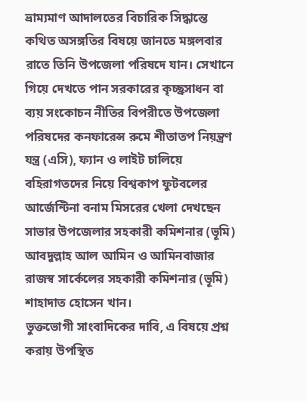ভ্রাম্যমাণ আদালতের বিচারিক সিদ্ধান্তে কথিত অসঙ্গতির বিষয়ে জানতে মঙ্গলবার রাতে তিনি উপজেলা পরিষদে যান। সেখানে গিয়ে দেখতে পান সরকারের কৃচ্ছ্রসাধন বা ব্যয় সংকোচন নীতির বিপরীতে উপজেলা পরিষদের কনফারেন্স রুমে শীতাতপ নিয়ন্ত্রণ যন্ত্র (এসি), ফ্যান ও লাইট চালিয়ে বহিরাগতদের নিয়ে বিশ্বকাপ ফুটবলের আর্জেন্টিনা বনাম মিসরের খেলা দেখছেন সাভার উপজেলার সহকারী কমিশনার (ভূমি) আবদুল্লাহ আল আমিন ও আমিনবাজার রাজস্ব সার্কেলের সহকারী কমিশনার (ভূমি) শাহাদাত হোসেন খান।
ভুক্তভোগী সাংবাদিকের দাবি, এ বিষয়ে প্রশ্ন করায় উপস্থিত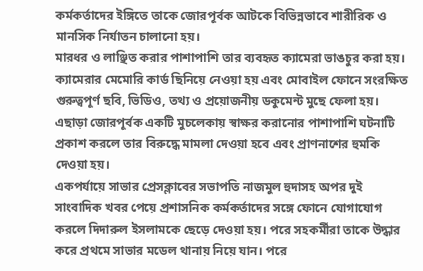কর্মকর্তাদের ইঙ্গিতে তাকে জোরপূর্বক আটকে বিভিন্নভাবে শারীরিক ও মানসিক নির্যাতন চালানো হয়।
মারধর ও লাঞ্ছিত করার পাশাপাশি তার ব্যবহৃত ক্যামেরা ভাঙচুর করা হয়। ক্যামেরার মেমোরি কার্ড ছিনিয়ে নেওয়া হয় এবং মোবাইল ফোনে সংরক্ষিত গুরুত্বপূর্ণ ছবি, ভিডিও, তথ্য ও প্রয়োজনীয় ডকুমেন্ট মুছে ফেলা হয়। এছাড়া জোরপূর্বক একটি মুচলেকায় স্বাক্ষর করানোর পাশাপাশি ঘটনাটি প্রকাশ করলে তার বিরুদ্ধে মামলা দেওয়া হবে এবং প্রাণনাশের হুমকি দেওয়া হয়।
একপর্যায়ে সাভার প্রেসক্লাবের সভাপতি নাজমুল হুদাসহ অপর দুই সাংবাদিক খবর পেয়ে প্রশাসনিক কর্মকর্তাদের সঙ্গে ফোনে যোগাযোগ করলে দিদারুল ইসলামকে ছেড়ে দেওয়া হয়। পরে সহকর্মীরা তাকে উদ্ধার করে প্রথমে সাভার মডেল থানায় নিয়ে যান। পরে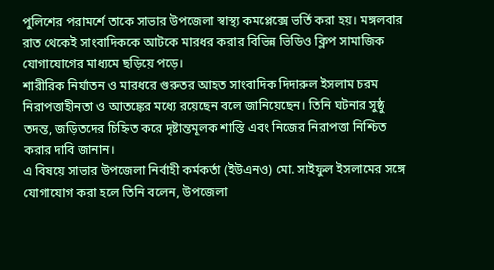পুলিশের পরামর্শে তাকে সাভার উপজেলা স্বাস্থ্য কমপ্লেক্সে ভর্তি করা হয়। মঙ্গলবার রাত থেকেই সাংবাদিককে আটকে মারধর করার বিভিন্ন ভিডিও ক্লিপ সামাজিক যোগাযোগের মাধ্যমে ছড়িয়ে পড়ে।
শারীরিক নির্যাতন ও মারধরে গুরুতর আহত সাংবাদিক দিদারুল ইসলাম চরম নিরাপত্তাহীনতা ও আতঙ্কের মধ্যে রয়েছেন বলে জানিয়েছেন। তিনি ঘটনার সুষ্ঠু তদন্ত, জড়িতদের চিহ্নিত করে দৃষ্টান্তমূলক শাস্তি এবং নিজের নিরাপত্তা নিশ্চিত করার দাবি জানান।
এ বিষয়ে সাভার উপজেলা নির্বাহী কর্মকর্তা (ইউএনও) মো. সাইফুল ইসলামের সঙ্গে যোগাযোগ করা হলে তিনি বলেন, উপজেলা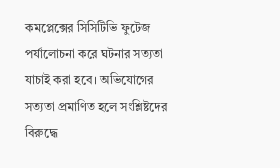কমপ্লেক্সের সিসিটিভি ফুটেজ পর্যালোচনা করে ঘটনার সত্যতা যাচাই করা হবে। অভিযোগের সত্যতা প্রমাণিত হলে সংশ্লিষ্টদের বিরুদ্ধে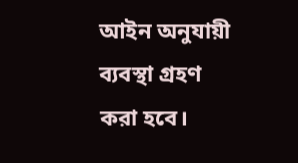আইন অনুযায়ী ব্যবস্থা গ্রহণ করা হবে।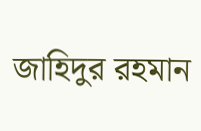জাহিদুর রহমান